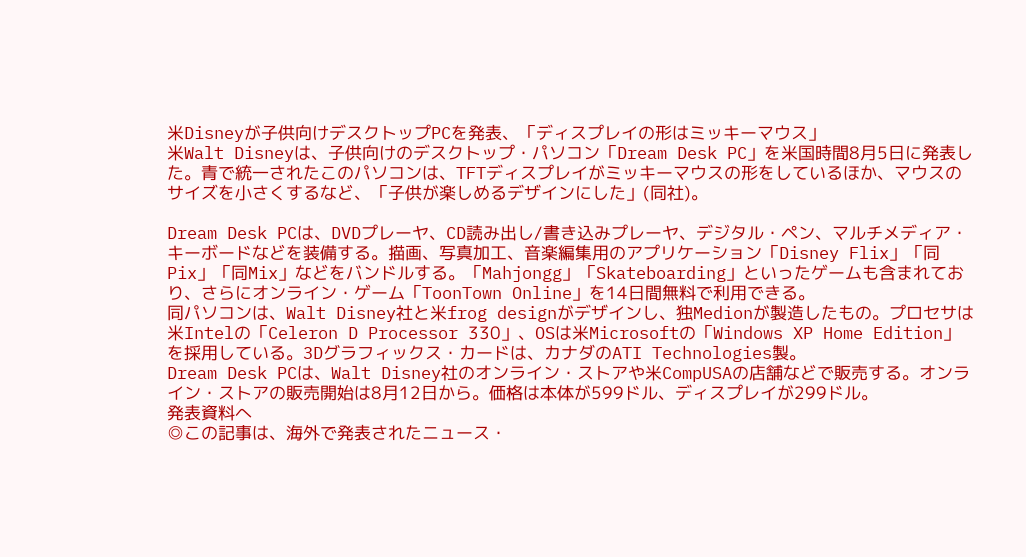米Disneyが子供向けデスクトップPCを発表、「ディスプレイの形はミッキーマウス」
米Walt Disneyは、子供向けのデスクトップ・パソコン「Dream Desk PC」を米国時間8月5日に発表した。青で統一されたこのパソコンは、TFTディスプレイがミッキーマウスの形をしているほか、マウスのサイズを小さくするなど、「子供が楽しめるデザインにした」(同社)。

Dream Desk PCは、DVDプレーヤ、CD読み出し/書き込みプレーヤ、デジタル・ペン、マルチメディア・キーボードなどを装備する。描画、写真加工、音楽編集用のアプリケーション「Disney Flix」「同Pix」「同Mix」などをバンドルする。「Mahjongg」「Skateboarding」といったゲームも含まれており、さらにオンライン・ゲーム「ToonTown Online」を14日間無料で利用できる。
同パソコンは、Walt Disney社と米frog designがデザインし、独Medionが製造したもの。プロセサは米Intelの「Celeron D Processor 330」、OSは米Microsoftの「Windows XP Home Edition」を採用している。3Dグラフィックス・カードは、カナダのATI Technologies製。
Dream Desk PCは、Walt Disney社のオンライン・ストアや米CompUSAの店舗などで販売する。オンライン・ストアの販売開始は8月12日から。価格は本体が599ドル、ディスプレイが299ドル。
発表資料へ
◎この記事は、海外で発表されたニュース・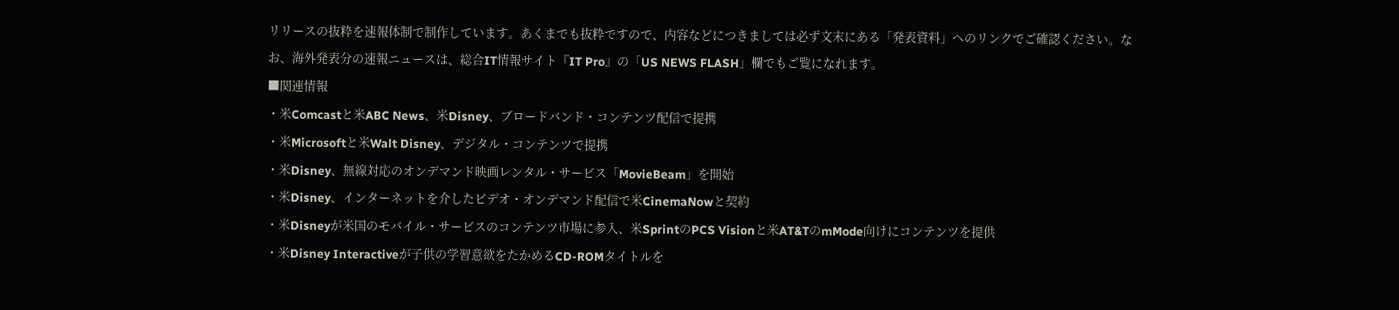リリースの抜粋を速報体制で制作しています。あくまでも抜粋ですので、内容などにつきましては必ず文末にある「発表資料」へのリンクでご確認ください。なお、海外発表分の速報ニュースは、総合IT情報サイト『IT Pro』の「US NEWS FLASH」欄でもご覧になれます。
■関連情報
・米Comcastと米ABC News、米Disney、ブロードバンド・コンテンツ配信で提携
・米Microsoftと米Walt Disney、デジタル・コンテンツで提携
・米Disney、無線対応のオンデマンド映画レンタル・サービス「MovieBeam」を開始
・米Disney、インターネットを介したビデオ・オンデマンド配信で米CinemaNowと契約
・米Disneyが米国のモバイル・サービスのコンテンツ市場に参入、米SprintのPCS Visionと米AT&TのmMode向けにコンテンツを提供
・米Disney Interactiveが子供の学習意欲をたかめるCD-ROMタイトルを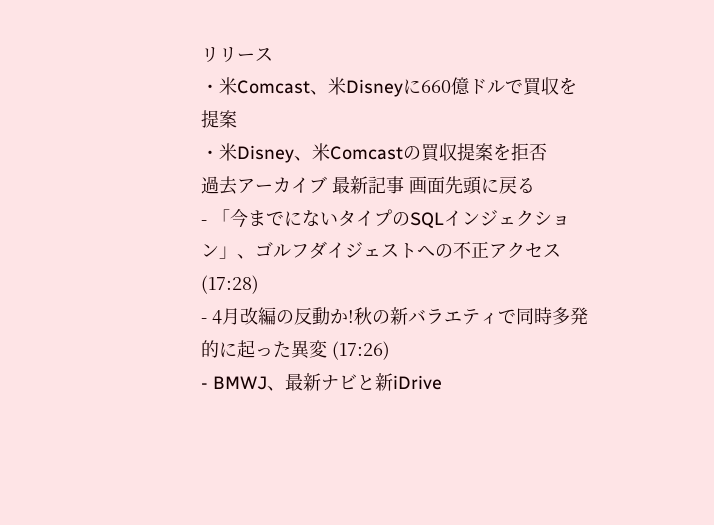リリース
・米Comcast、米Disneyに660億ドルで買収を提案
・米Disney、米Comcastの買収提案を拒否
過去アーカイブ 最新記事 画面先頭に戻る
- 「今までにないタイプのSQLインジェクション」、ゴルフダイジェストへの不正アクセス (17:28)
- 4月改編の反動か!秋の新バラエティで同時多発的に起った異変 (17:26)
- BMWJ、最新ナビと新iDrive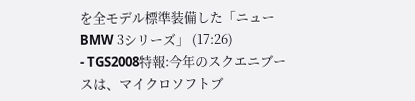を全モデル標準装備した「ニュー BMW 3シリーズ」 (17:26)
- TGS2008特報:今年のスクエニブースは、マイクロソフトブ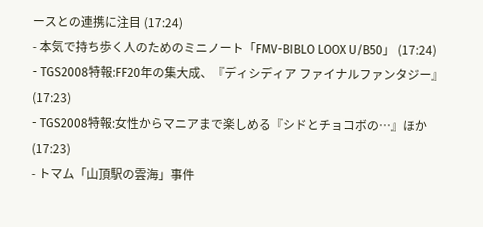ースとの連携に注目 (17:24)
- 本気で持ち歩く人のためのミニノート「FMV-BIBLO LOOX U/B50」 (17:24)
- TGS2008特報:FF20年の集大成、『ディシディア ファイナルファンタジー』 (17:23)
- TGS2008特報:女性からマニアまで楽しめる『シドとチョコボの…』ほか (17:23)
- トマム「山頂駅の雲海」事件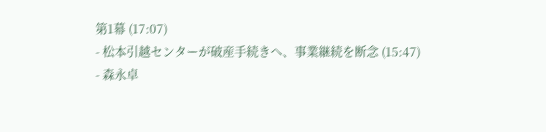第1幕 (17:07)
- 松本引越センターが破産手続きへ、事業継続を断念 (15:47)
- 森永卓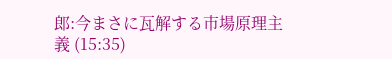郎:今まさに瓦解する市場原理主義 (15:35)